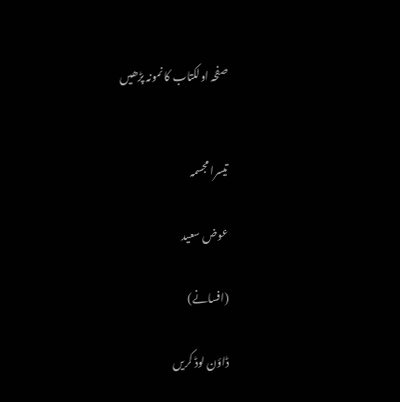صفحہ اولکتاب کا نمونہ پڑھیں


تیسرا مجسمہ

عوض سعید

(افسانے)

ڈاؤن لوڈ کریں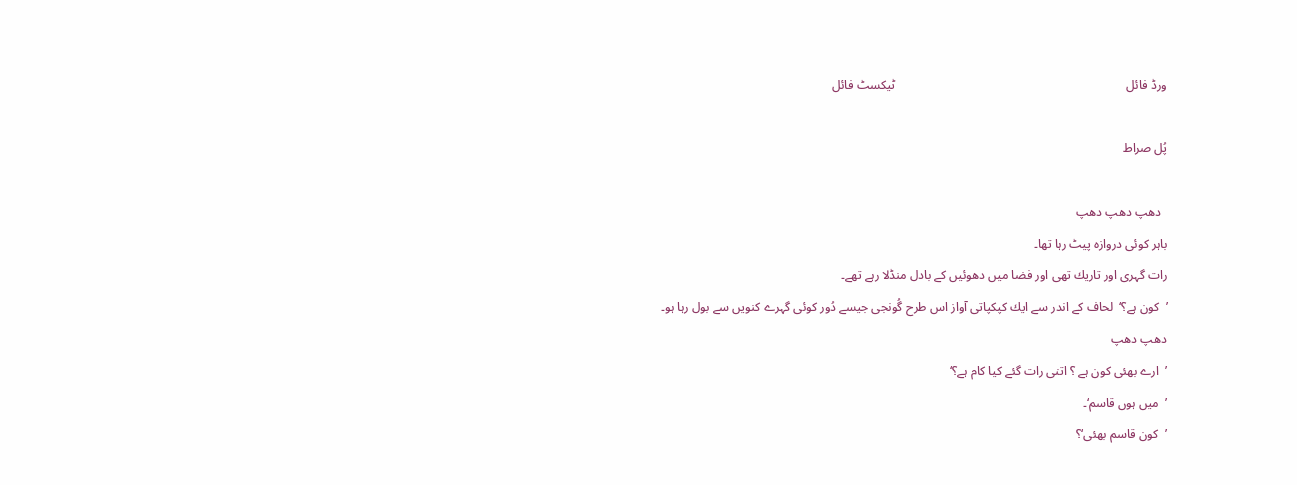ورڈ فائل                                                                          ٹیکسٹ فائل

پُل صراط

  دھپ دھپ دھپ
باہر كوئی دروازہ پیٹ رہا تھا۔
رات گہری اور تاریك تھی اور فضا میں دھوئیں كے بادل منڈلا رہے تھے۔
’  كون ہے؟‘  لحاف كے اندر سے ایك كپكپاتی آواز اس طرح گُونجی جیسے دُور كوئی گہرے كنویں سے بول رہا ہو۔
دھپ دھپ
’  ارے بھئی كون ہے ؟ اتنی رات گئے كیا كام ہے؟‘
’  میں ہوں قاسم‘۔
’  كون قاسم بھئی‘؟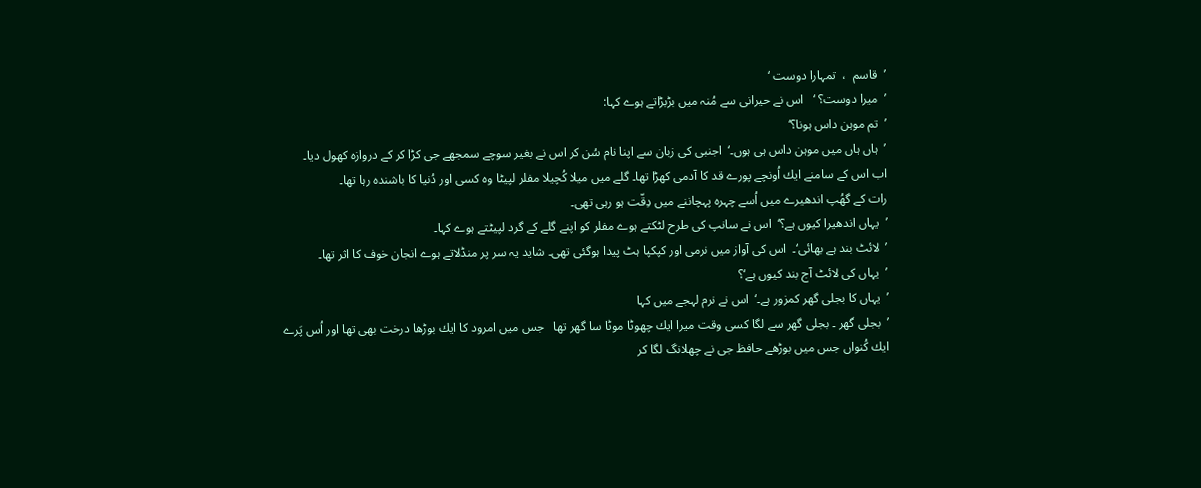’  قاسم  ،  تمہارا دوست ‘
’  میرا دوست؟ ‘   اس نے حیرانی سے مُنہ میں بڑبڑاتے ہوے كہا:
’  تم موہن داس ہونا؟‘
’  ہاں ہاں میں موہن داس ہی ہوں۔‘  اجنبی كی زبان سے اپنا نام سُن كر اس نے بغیر سوچے سمجھے جی كڑا كر كے دروازہ كھول دیا۔
اب اس كے سامنے ایك اُونچے پورے قد كا آدمی كھڑا تھا۔ گلے میں میلا كُچیلا مفلر لپیٹا وہ كسی اور دُنیا كا باشندہ رہا تھا۔
رات كے گھُپ اندھیرے میں اُسے چہرہ پہچاننے میں دِقّت ہو رہی تھی۔
’  یہاں اندھیرا كیوں ہے؟‘  اس نے سانپ كی طرح لٹكتے ہوے مفلر كو اپنے گلے كے گرد لپیٹتے ہوے كہا۔
’  لائٹ بند ہے بھائی‘۔  اس كی آواز میں نرمی اور كپكپا ہٹ پیدا ہوگئی تھی۔ شاید یہ سر پر منڈلاتے ہوے انجان خوف كا اثر تھا۔
’  یہاں كی لائٹ آج بند كیوں ہے‘؟
’  یہاں كا بجلی گھر كمزور ہے۔‘  اس نے نرم لہجے میں كہا
’  بجلی گھر ۔ بجلی گھر سے لگا كسی وقت میرا ایك چھوٹا موٹا سا گھر تھا   جس میں امرود كا ایك بوڑھا درخت بھی تھا اور اُس پَرے ایك كُنواں جس میں بوڑھے حافظ جی نے چھلانگ لگا كر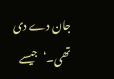جان دے دی تھی۔‘  جیسے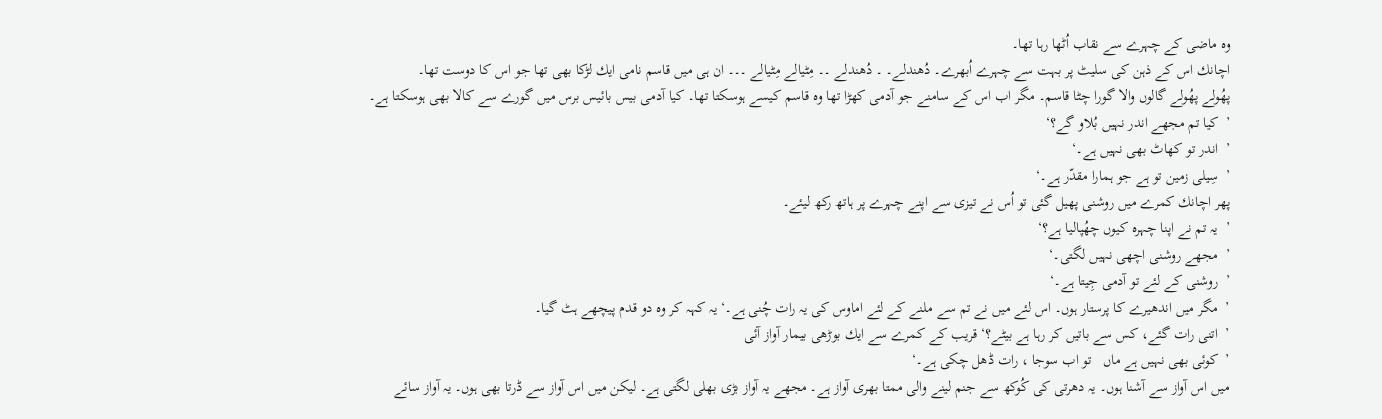وہ ماضی كے چہرے سے نقاب اُٹھا رہا تھا۔
اچانك اس كے ذہن كی سلیٹ پر بہت سے چہرے اُبھرے۔ دُھندلے۔ ۔ دُھندلے ۔۔ مِٹیالے مِٹیالے ۔۔۔ ان ہی میں قاسم نامی ایك لڑكا بھی تھا جو اس كا دوست تھا۔
پھُولے پھُولے گالوں والا گورا چٹا قاسم۔ مگر اب اس كے سامنے جو آدمی كھڑا تھا وہ قاسم كیسے ہوسكتا تھا۔ كیا آدمی بیس بائیس برس میں گورے سے كالا بھی ہوسكتا ہے۔
’  كیا تم مجھے اندر نہیں بُلاو گے؟‘
’  اندر تو كھاٹ بھی نہیں ہے۔‘
’  سِیلی زمین تو ہے جو ہمارا مقدّر ہے۔‘
پھر اچانك كمرے میں روشنی پھیل گئی تو اُس نے تیزی سے اپنے چہرے پر ہاتھ ركھ لیئے۔
’  یہ تم نے اپنا چہرہ كیوں چھُپالیا ہے؟‘
’  مجھے روشنی اچھی نہیں لگتی۔‘
’  روشنی كے لئے تو آدمی جِیتا ہے۔‘
’  مگر میں اندھیرے كا پرستار ہوں۔ اس لئے میں نے تم سے ملنے كے لئے اماوس كی یہ رات چُنی ہے۔‘ یہ كہہ كر وہ دو قدم پیچھے ہٹ گیا۔
’  اتنی رات گئے، كس سے باتیں كر رہا ہے بیٹے؟‘ قریب كے كمرے سے ایك بوڑھی بیمار آواز آئی
’  كوئی بھی نہیں ہے ماں   تو اب سوجا ، رات ڈھل چكی ہے۔‘
میں اس آواز سے آشنا ہوں۔ یہ دھرتی كی كُوكھ سے جنم لینے والی ممتا بھری آواز ہے۔ مجھے یہ آواز بڑی بھلی لگتی ہے۔ لیكن میں اس آواز سے ڈرتا بھی ہوں۔ یہ آواز سائے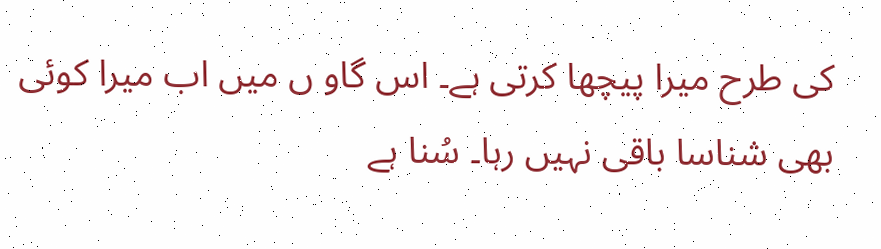كی طرح میرا پیچھا كرتی ہے۔ اس گاو ں میں اب میرا كوئی بھی شناسا باقی نہیں رہا۔ سُنا ہے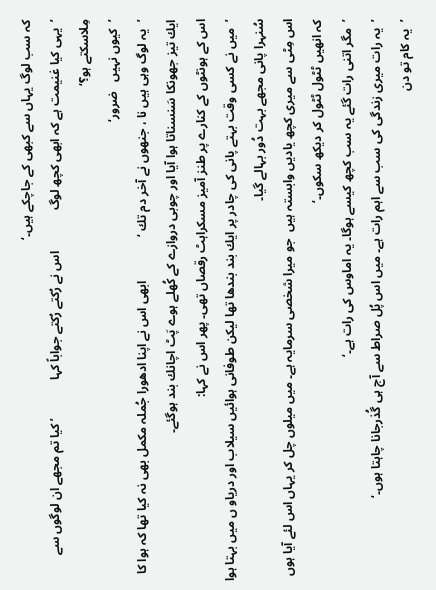كہ سب لوگ یہاں سے كبھی كے جاچكے ہیں۔‘
’  یہی كیا غنیمت ہے كہ ابھی كچھ لوگ             اس نے رُكتے رُكتے جواباً كہا            ’ كیا تم مجھے ان لوگوں سے مِلاسكتے ہو؟‘
’  كیوں نہیں   ضرور‘
’  یہ لوگ وہی ہیں نا ، جنھوں نے آخر دم تك ‘              ابھی اس نے اپنا ادھورا جُملہ مكمل بھی نہ كیا تھا كہ ہوا كا ایك تیز جھونكا سَنسناتا ہوا آیا اور چوبی دروازے كے كُھلے ہوے پَٹ اچانك بند ہوگئے۔
اس كے ہونٹوں كے كنارے پر طنز آمیز مسكراہٹ رقصاں تھی۔ پھر اس نے كہا:
’  میں نے كسی وقت بہتے پانی كی چادر پر ایك بند بندھا تھا لیكن طوفانی ہوائیں سیلاب اور دریاو ں میں بہتا ہوا سُنہرا پانی مجھے بہت دُور بہالے گیا۔
اس مِٹی سے میری كچھ یادیں وابستہ ہیں  جو میرا شخصی سرمایہ ہے۔ میں میلوں چل كر یہاں اس لئے آیا ہوں كہ انھیں ٹٹول ٹٹول كر دیكھ سكوں۔‘
’  مگر اتنی رات گئے یہ سب كچھ كیسے ہوگا۔ یہ اماوس كی رات ہے۔‘
’  یہ رات میری زندگی كی سب سے اہم رات ہے۔ میں اس پُل صراط سے آج ہی گُذرجانا چاہتا ہوں۔‘
’  یہ كام تو دن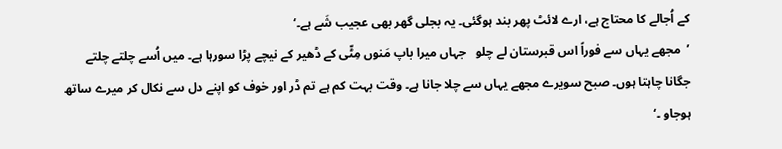كے اُجالے كا محتاج ہے، ارے لائٹ پھر بند ہوگئی۔ یہ بجلی گھر بھی عجیب شَے ہے۔‘
’  مجھے یہاں سے فوراً اس قبرستان لے چلو   جہاں میرا باپ مَنوں مِٹّی كے ڈھیر كے نیچے پڑا سورہا ہے۔ میں اُسے چلتے چلتے جگانا چاہتا ہوں۔ صبح سویرے مجھے یہاں سے چلا جانا ہے۔ وقت بہت كم ہے تم ڈر اور خوف كو اپنے دل سے نكال كر میرے ساتھ ہوجاو ۔‘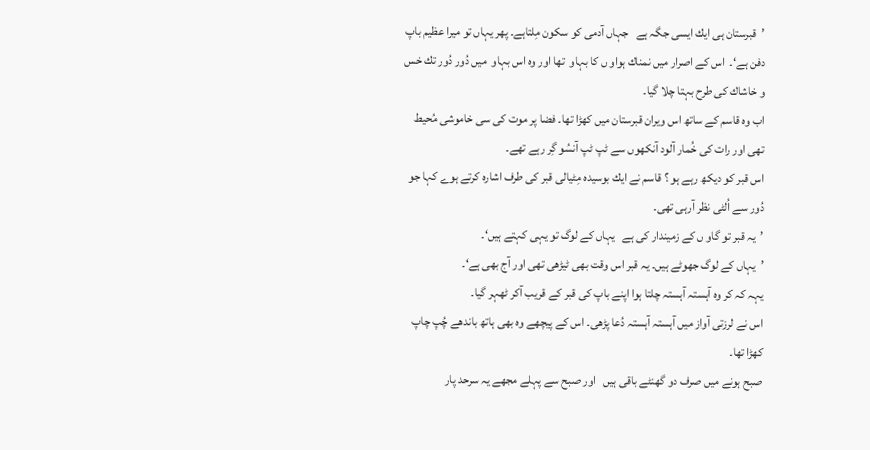’  قبرستان ہی ایك ایسی جگہ ہے   جہاں آدمی كو سكون مِلتاہے۔ پھر یہاں تو میرا عظیم باپ دفن ہے‘۔  اس كے اصرار میں نمناك ہواو ں كا بہاو  تھا اور وہ اس بہاو  میں دُور دُور تك خس و خاشاك كی طرح بہتا چلا گیا۔
اب وہ قاسم كے ساتھ اس ویران قبرستان میں كھڑا تھا۔ فضا پر موت كی سی خاموشی مُحیط تھی اور رات كی خُمار آلود آنكھوں سے ٹپ ٹپ آنسُو گِر رہے تھے۔
اس قبر كو دیكھ رہے ہو ؟ قاسم نے ایك بوسیدہ مِٹیالی قبر كی طرف اشارہ كرتے ہوے كہا جو دُور سے اُلٹی نظر آرہی تھی۔
’  یہ قبر تو گاو ں كے زمیندار كی ہے   یہاں كے لوگ تو یہی كہتے ہیں‘۔
’  یہاں كے لوگ جھوٹے ہیں۔ یہ قبر اس وقت بھی ٹیڑھی تھی اور آج بھی ہے‘۔
یہہ كہ كر وہ آہستہ آہستہ چلتا ہوا اپنے باپ كی قبر كے قریب آكر ٹھہر گیا۔
اس نے لرزتی آواز میں آہستہ آہستہ دُعا پڑھی۔ اس كے پیچھے وہ بھی ہاتھ باندھے چُپ چاپ كھڑا تھا۔
صبح ہونے میں صرف دو گھنٹے باقی ہیں   اور صبح سے پہلے مجھے یہ سرحد پار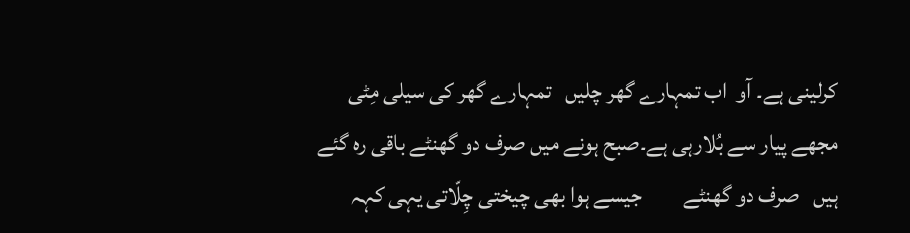كرلینی ہے۔ آو  اب تمہارے گھر چلیں   تمہارے گھر كی سیلی مِٹی مجھے پیار سے بُلارہی ہے۔صبح ہونے میں صرف دو گھنٹے باقی رہ گئے ہیں   صرف دو گھنٹے         جیسے ہوا بھی چیختی چِلّاتی یہی كہہ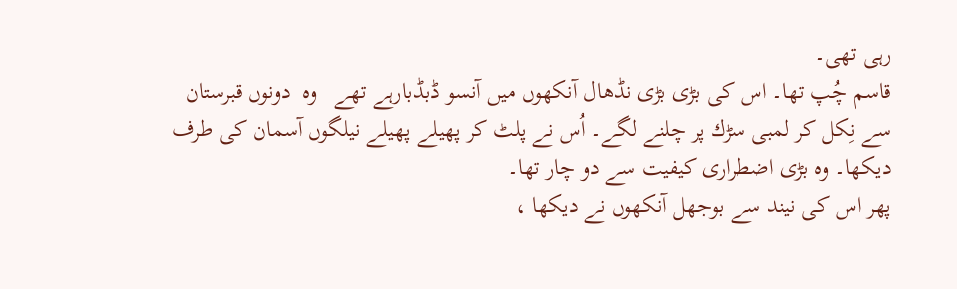رہی تھی۔
قاسم چُپ تھا۔ اس كی بڑی بڑی نڈھال آنكھوں میں آنسو ڈبڈبارہے تھے   وہ  دونوں قبرستان سے نِكل كر لمبی سڑك پر چلنے لگے۔ اُس نے پلٹ كر پھیلے پھیلے نیلگوں آسمان كی طرف دیكھا۔ وہ بڑی اضطراری كیفیت سے دو چار تھا۔
پھر اس كی نیند سے بوجھل آنكھوں نے دیكھا ،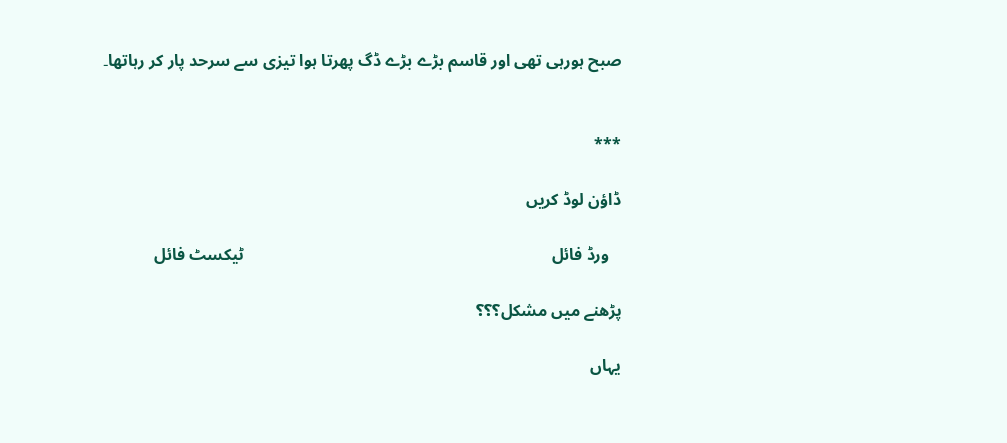صبح ہورہی تھی اور قاسم بڑے بڑے ڈگ پھرتا ہوا تیزی سے سرحد پار كر رہاتھا۔


***

ڈاؤن لوڈ کریں

   ورڈ فائل                                                                          ٹیکسٹ فائل

پڑھنے میں مشکل؟؟؟

یہاں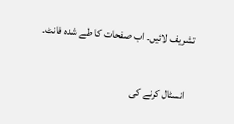تشریف لائیں۔ اب صفحات کا طے شدہ فانٹ۔

   انسٹال کرنے کی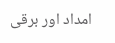امداد اور برقی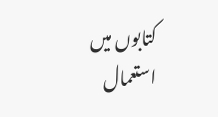کتابوں میں استعمال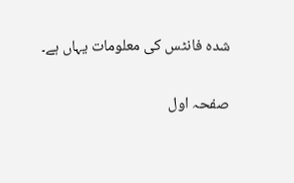شدہ فانٹس کی معلومات یہاں ہے۔

صفحہ اول